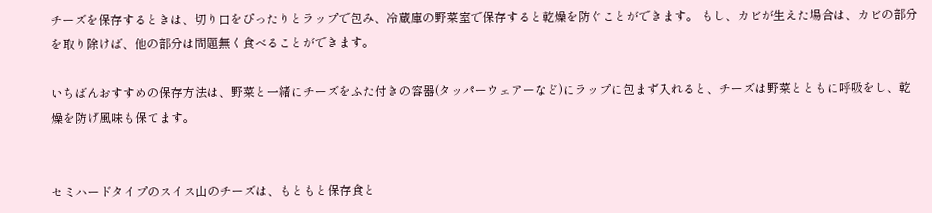チーズを保存するときは、切り口をぴったりとラップで包み、冷蔵庫の野菜室で保存すると乾燥を防ぐことができます。 もし、カビが生えた場合は、カビの部分を取り除けば、他の部分は問題無く食べることができます。

いちばんおすすめの保存方法は、野菜と一緒にチーズをふた付きの容器(タッパーウェアーなど)にラップに包まず入れると、チーズは野菜とともに呼吸をし、乾燥を防げ風味も保てます。


セミハードタイプのスイス山のチーズは、もともと保存食と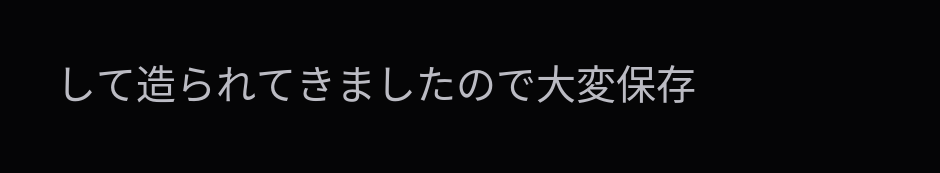して造られてきましたので大変保存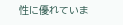性に優れていま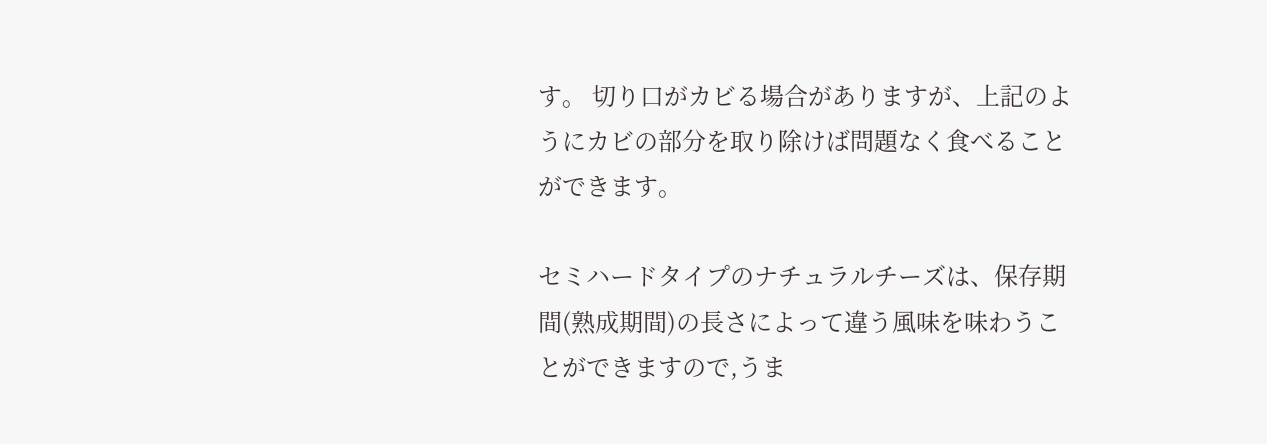す。 切り口がカビる場合がありますが、上記のようにカビの部分を取り除けば問題なく食べることができます。

セミハードタイプのナチュラルチーズは、保存期間(熟成期間)の長さによって違う風味を味わうことができますので,うま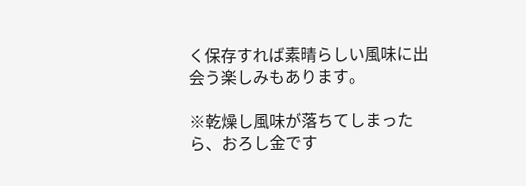く保存すれば素晴らしい風味に出会う楽しみもあります。

※乾燥し風味が落ちてしまったら、おろし金です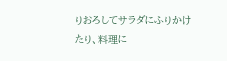りおろしてサラダにふりかけたり、料理に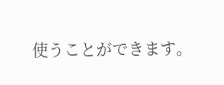使うことができます。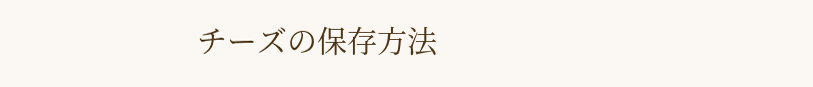チーズの保存方法